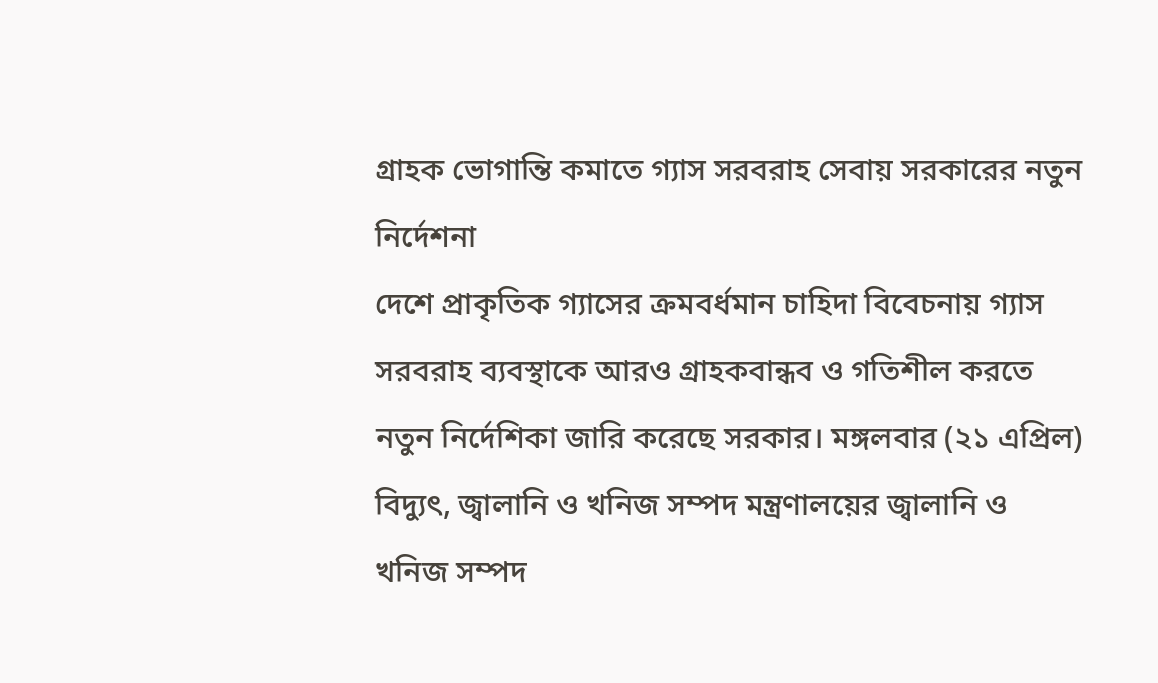গ্রাহক ভোগান্তি কমাতে গ্যাস সরবরাহ সেবায় সরকারের নতুন নির্দেশনা
দেশে প্রাকৃতিক গ্যাসের ক্রমবর্ধমান চাহিদা বিবেচনায় গ্যাস সরবরাহ ব্যবস্থাকে আরও গ্রাহকবান্ধব ও গতিশীল করতে নতুন নির্দেশিকা জারি করেছে সরকার। মঙ্গলবার (২১ এপ্রিল) বিদ্যুৎ, জ্বালানি ও খনিজ সম্পদ মন্ত্রণালয়ের জ্বালানি ও খনিজ সম্পদ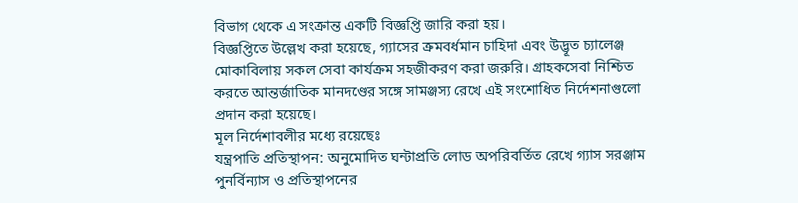বিভাগ থেকে এ সংক্রান্ত একটি বিজ্ঞপ্তি জারি করা হয়।
বিজ্ঞপ্তিতে উল্লেখ করা হয়েছে, গ্যাসের ক্রমবর্ধমান চাহিদা এবং উদ্ভূত চ্যালেঞ্জ মোকাবিলায় সকল সেবা কার্যক্রম সহজীকরণ করা জরুরি। গ্রাহকসেবা নিশ্চিত করতে আন্তর্জাতিক মানদণ্ডের সঙ্গে সামঞ্জস্য রেখে এই সংশোধিত নির্দেশনাগুলো প্রদান করা হয়েছে।
মূল নির্দেশাবলীর মধ্যে রয়েছেঃ
যন্ত্রপাতি প্রতিস্থাপন: অনুমোদিত ঘন্টাপ্রতি লোড অপরিবর্তিত রেখে গ্যাস সরঞ্জাম পুনর্বিন্যাস ও প্রতিস্থাপনের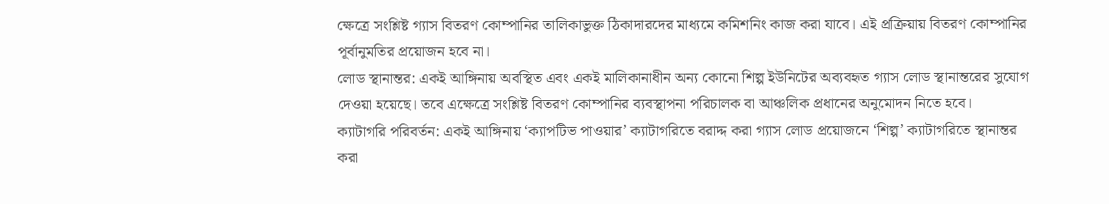ক্ষেত্রে সংশ্লিষ্ট গ্যাস বিতরণ কোম্পানির তালিকাভুক্ত ঠিকাদারদের মাধ্যমে কমিশনিং কাজ করা যাবে। এই প্রক্রিয়ায় বিতরণ কোম্পানির পূর্বানুমতির প্রয়োজন হবে না।
লোড স্থানান্তর: একই আঙ্গিনায় অবস্থিত এবং একই মালিকানাধীন অন্য কোনো শিল্প ইউনিটের অব্যবহৃত গ্যাস লোড স্থানান্তরের সুযোগ দেওয়া হয়েছে। তবে এক্ষেত্রে সংশ্লিষ্ট বিতরণ কোম্পানির ব্যবস্থাপনা পরিচালক বা আঞ্চলিক প্রধানের অনুমোদন নিতে হবে।
ক্যাটাগরি পরিবর্তন: একই আঙ্গিনায় ‘ক্যাপটিভ পাওয়ার’ ক্যাটাগরিতে বরাদ্দ করা গ্যাস লোড প্রয়োজনে ‘শিল্প’ ক্যাটাগরিতে স্থানান্তর করা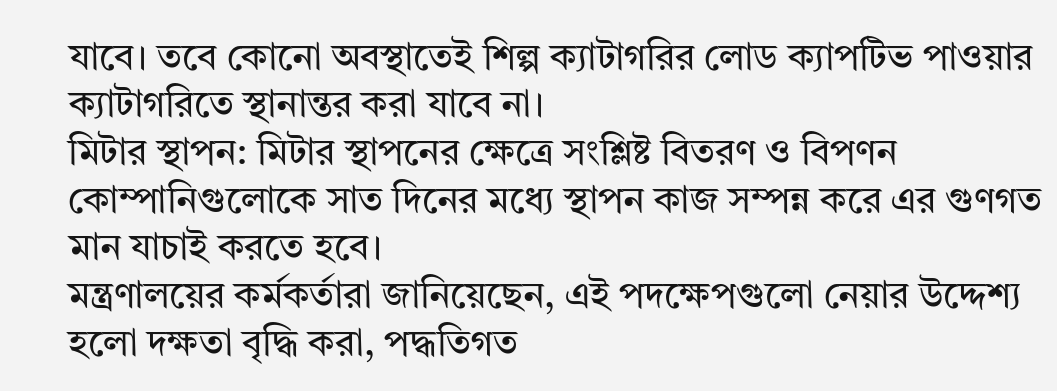যাবে। তবে কোনো অবস্থাতেই শিল্প ক্যাটাগরির লোড ক্যাপটিভ পাওয়ার ক্যাটাগরিতে স্থানান্তর করা যাবে না।
মিটার স্থাপন: মিটার স্থাপনের ক্ষেত্রে সংশ্লিষ্ট বিতরণ ও বিপণন কোম্পানিগুলোকে সাত দিনের মধ্যে স্থাপন কাজ সম্পন্ন করে এর গুণগত মান যাচাই করতে হবে।
মন্ত্রণালয়ের কর্মকর্তারা জানিয়েছেন, এই পদক্ষেপগুলো নেয়ার উদ্দেশ্য হলো দক্ষতা বৃদ্ধি করা, পদ্ধতিগত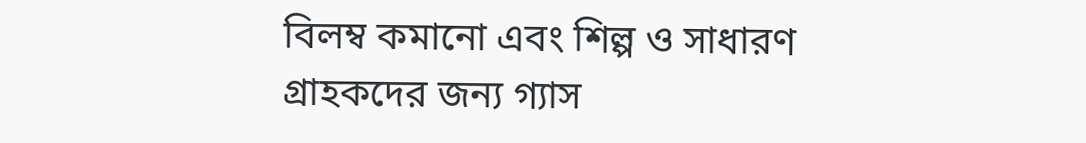বিলম্ব কমানো এবং শিল্প ও সাধারণ গ্রাহকদের জন্য গ্যাস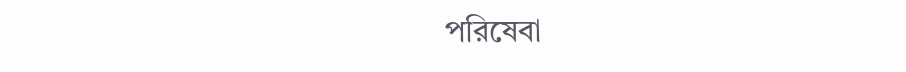পরিষেবা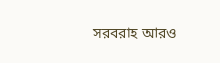সরবরাহ আরও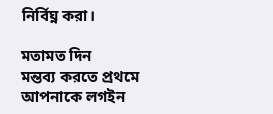নির্বিঘ্ন করা।

মতামত দিন
মন্তব্য করতে প্রথমে আপনাকে লগইন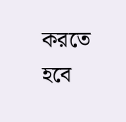করতে হবে